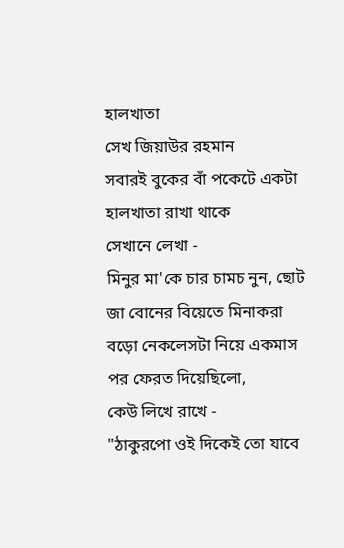হালখাতা
সেখ জিয়াউর রহমান
সবারই বুকের বাঁ পকেটে একটা হালখাতা রাখা থাকে
সেখানে লেখা -
মিনুর মা'কে চার চামচ নুন, ছোট জা বোনের বিয়েতে মিনাকরা বড়ো নেকলেসটা নিয়ে একমাস পর ফেরত দিয়েছিলো,
কেউ লিখে রাখে -
"ঠাকুরপো ওই দিকেই তো যাবে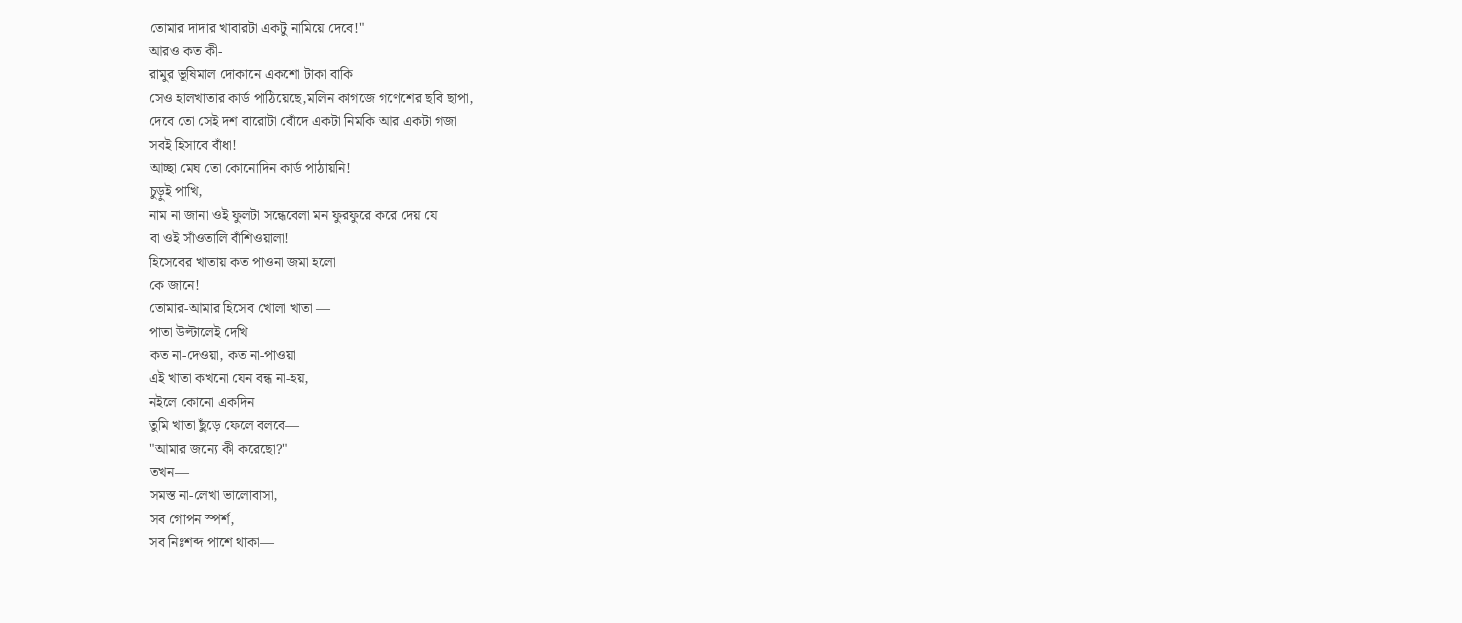তোমার দাদার খাবারটা একটু নামিয়ে দেবে!"
আরও কত কী-
রামুর ভূষিমাল দোকানে একশো টাকা বাকি
সেও হালখাতার কার্ড পাঠিয়েছে,মলিন কাগজে গণেশের ছবি ছাপা,
দেবে তো সেই দশ বারোটা বোঁদে একটা নিমকি আর একটা গজা
সবই হিসাবে বাঁধা!
আচ্ছা মেঘ তো কোনোদিন কার্ড পাঠায়নি!
চুড়ুই পাখি,
নাম না জানা ওই ফুলটা সন্ধেবেলা মন ফুরফুরে করে দেয় যে
বা ওই সাঁওতালি বাঁশিওয়ালা!
হিসেবের খাতায় কত পাওনা জমা হলো
কে জানে!
তোমার-আমার হিসেব খোলা খাতা —
পাতা উল্টালেই দেখি
কত না-দেওয়া, কত না-পাওয়া
এই খাতা কখনো যেন বন্ধ না-হয়,
নইলে কোনো একদিন
তুমি খাতা ছুঁড়ে ফেলে বলবে—
"আমার জন্যে কী করেছো?"
তখন—
সমস্ত না-লেখা ভালোবাসা,
সব গোপন স্পর্শ,
সব নিঃশব্দ পাশে থাকা—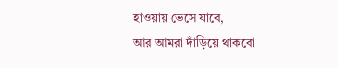হাওয়ায় ভেসে যাবে,
আর আমরা দাঁড়িয়ে থাকবো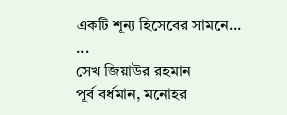একটি শূন্য হিসেবের সামনে...
...
সেখ জিয়াউর রহমান
পূর্ব বর্ধমান, মনোহর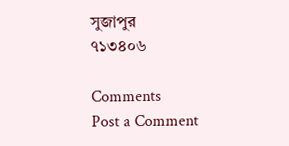সুজাপুর
৭১৩৪০৬

Comments
Post a Comment